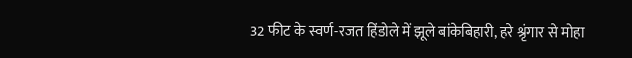32 फीट के स्वर्ण-रजत हिंडोले में झूले बांकेबिहारी, हरे श्रृंगार से मोहा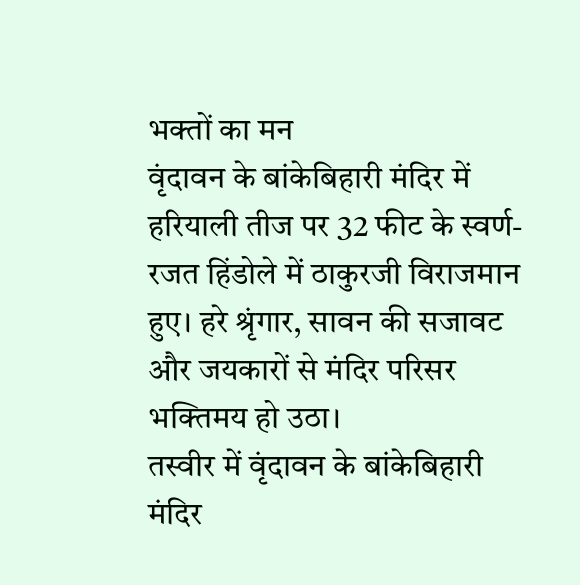भक्तों का मन
वृंदावन के बांकेबिहारी मंदिर में हरियाली तीज पर 32 फीट के स्वर्ण-रजत हिंडोले में ठाकुरजी विराजमान हुए। हरे श्रृंगार, सावन की सजावट और जयकारों से मंदिर परिसर भक्तिमय हो उठा।
तस्वीर में वृंदावन के बांकेबिहारी मंदिर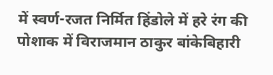में स्वर्ण-रजत निर्मित हिंडोले में हरे रंग की पोशाक में विराजमान ठाकुर बांकेबिहारी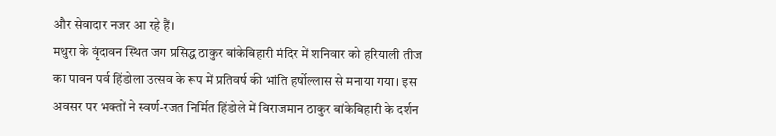और सेवादार नजर आ रहे हैं।
मथुरा के वृंदावन स्थित जग प्रसिद्ध ठाकुर बांकेबिहारी मंदिर में शनिवार को हरियाली तीज का पावन पर्व हिंडोला उत्सव के रूप में प्रतिवर्ष की भांति हर्षोल्लास से मनाया गया। इस अवसर पर भक्तों ने स्वर्ण-रजत निर्मित हिंडोले में विराजमान ठाकुर बांकेबिहारी के दर्शन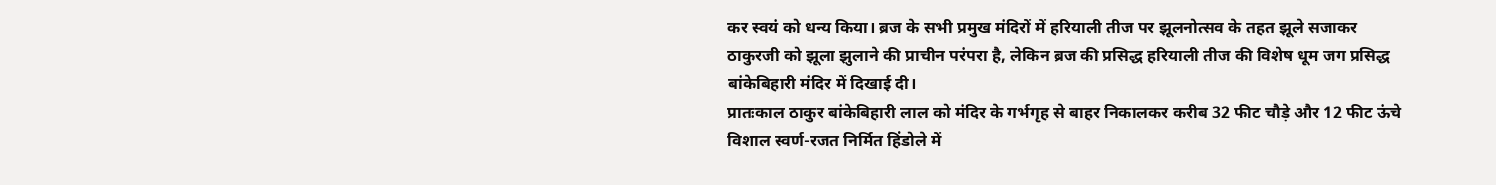कर स्वयं को धन्य किया। ब्रज के सभी प्रमुख मंदिरों में हरियाली तीज पर झूलनोत्सव के तहत झूले सजाकर ठाकुरजी को झूला झुलाने की प्राचीन परंपरा है, लेकिन ब्रज की प्रसिद्ध हरियाली तीज की विशेष धूम जग प्रसिद्ध बांकेबिहारी मंदिर में दिखाई दी।
प्रातःकाल ठाकुर बांकेबिहारी लाल को मंदिर के गर्भगृह से बाहर निकालकर करीब 32 फीट चौड़े और 12 फीट ऊंचे विशाल स्वर्ण-रजत निर्मित हिंडोले में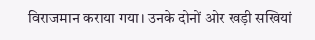विराजमान कराया गया। उनके दोनों ओर खड़ी सखियां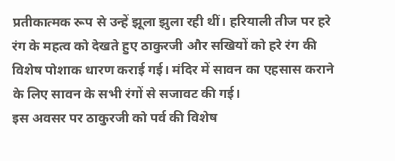प्रतीकात्मक रूप से उन्हें झूला झुला रही थीं। हरियाली तीज पर हरे रंग के महत्व को देखते हुए ठाकुरजी और सखियों को हरे रंग की विशेष पोशाक धारण कराई गई। मंदिर में सावन का एहसास कराने के लिए सावन के सभी रंगों से सजावट की गई।
इस अवसर पर ठाकुरजी को पर्व की विशेष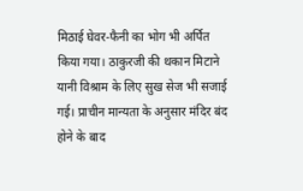मिठाई घेवर-फैनी का भोग भी अर्पित किया गया। ठाकुरजी की थकान मिटाने यानी विश्राम के लिए सुख सेज भी सजाई गई। प्राचीन मान्यता के अनुसार मंदिर बंद होने के बाद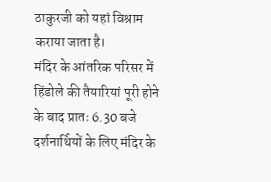ठाकुरजी को यहां विश्राम कराया जाता है।
मंदिर के आंतरिक परिसर में हिंडोले की तैयारियां पूरी होने के बाद प्रातः 6.30 बजे दर्शनार्थियों के लिए मंदिर के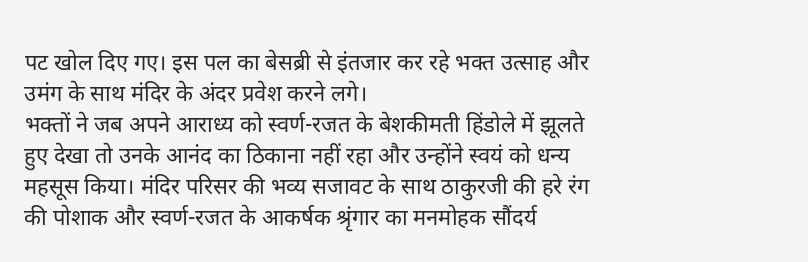पट खोल दिए गए। इस पल का बेसब्री से इंतजार कर रहे भक्त उत्साह और उमंग के साथ मंदिर के अंदर प्रवेश करने लगे।
भक्तों ने जब अपने आराध्य को स्वर्ण-रजत के बेशकीमती हिंडोले में झूलते हुए देखा तो उनके आनंद का ठिकाना नहीं रहा और उन्होंने स्वयं को धन्य महसूस किया। मंदिर परिसर की भव्य सजावट के साथ ठाकुरजी की हरे रंग की पोशाक और स्वर्ण-रजत के आकर्षक श्रृंगार का मनमोहक सौंदर्य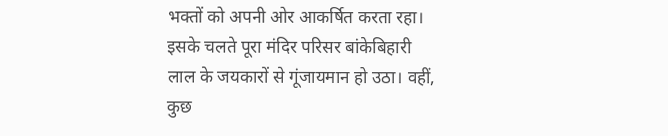भक्तों को अपनी ओर आकर्षित करता रहा। इसके चलते पूरा मंदिर परिसर बांकेबिहारी लाल के जयकारों से गूंजायमान हो उठा। वहीं, कुछ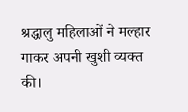श्रद्धालु महिलाओं ने मल्हार गाकर अपनी खुशी व्यक्त की।